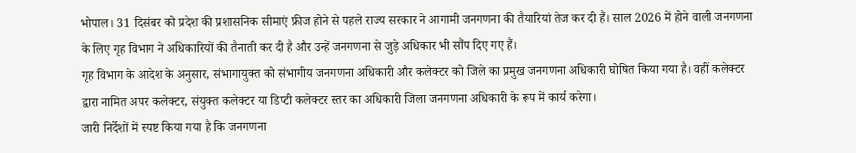भोपाल। 31 दिसंबर को प्रदेश की प्रशासनिक सीमाएं फ्रीज होने से पहले राज्य सरकार ने आगामी जनगणना की तैयारियां तेज कर दी हैं। साल 2026 में होने वाली जनगणना के लिए गृह विभाग ने अधिकारियों की तैनाती कर दी है और उन्हें जनगणना से जुड़े अधिकार भी सौंप दिए गए हैं।
गृह विभाग के आदेश के अनुसार, संभागायुक्त को संभागीय जनगणना अधिकारी और कलेक्टर को जिले का प्रमुख जनगणना अधिकारी घोषित किया गया है। वहीं कलेक्टर द्वारा नामित अपर कलेक्टर, संयुक्त कलेक्टर या डिप्टी कलेक्टर स्तर का अधिकारी जिला जनगणना अधिकारी के रूप में कार्य करेगा।
जारी निर्देशों में स्पष्ट किया गया है कि जनगणना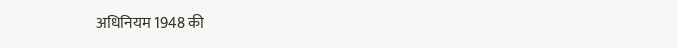अधिनियम 1948 की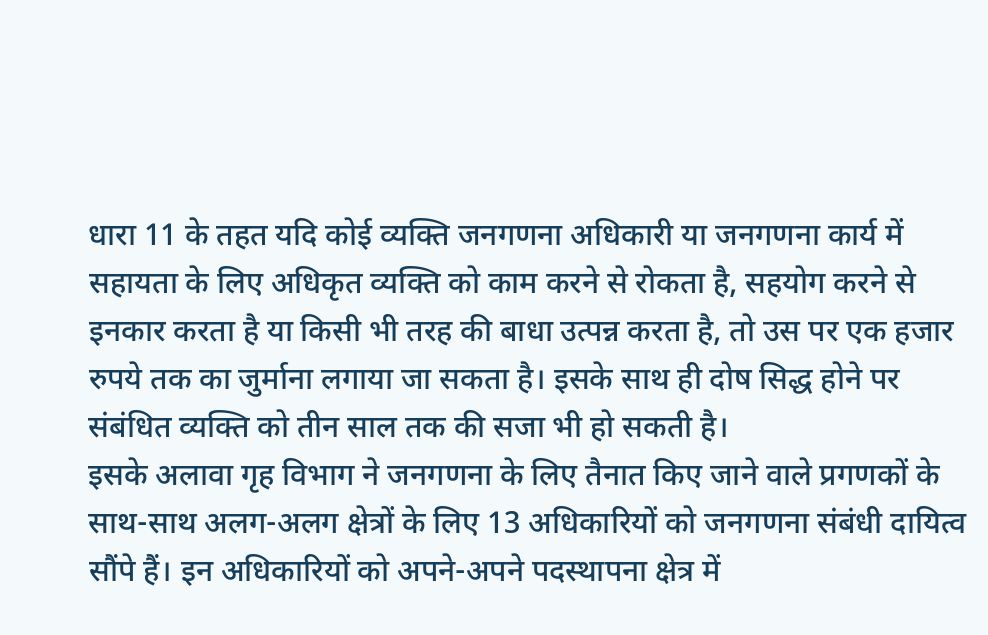धारा 11 के तहत यदि कोई व्यक्ति जनगणना अधिकारी या जनगणना कार्य में सहायता के लिए अधिकृत व्यक्ति को काम करने से रोकता है, सहयोग करने से इनकार करता है या किसी भी तरह की बाधा उत्पन्न करता है, तो उस पर एक हजार रुपये तक का जुर्माना लगाया जा सकता है। इसके साथ ही दोष सिद्ध होने पर संबंधित व्यक्ति को तीन साल तक की सजा भी हो सकती है।
इसके अलावा गृह विभाग ने जनगणना के लिए तैनात किए जाने वाले प्रगणकों के साथ-साथ अलग-अलग क्षेत्रों के लिए 13 अधिकारियों को जनगणना संबंधी दायित्व सौंपे हैं। इन अधिकारियों को अपने-अपने पदस्थापना क्षेत्र में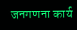जनगणना कार्य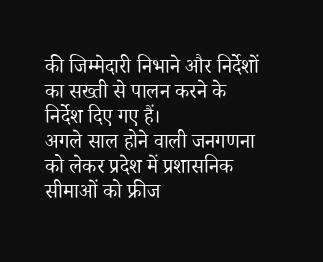की जिम्मेदारी निभाने और निर्देशों का सख्ती से पालन करने के निर्देश दिए गए हैं।
अगले साल होने वाली जनगणना को लेकर प्रदेश में प्रशासनिक सीमाओं को फ्रीज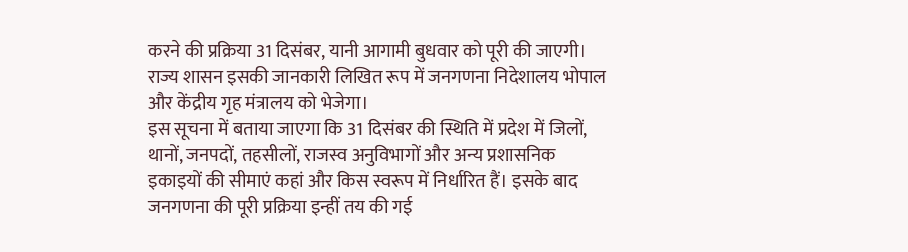करने की प्रक्रिया 31 दिसंबर, यानी आगामी बुधवार को पूरी की जाएगी। राज्य शासन इसकी जानकारी लिखित रूप में जनगणना निदेशालय भोपाल और केंद्रीय गृह मंत्रालय को भेजेगा।
इस सूचना में बताया जाएगा कि 31 दिसंबर की स्थिति में प्रदेश में जिलों, थानों, जनपदों, तहसीलों, राजस्व अनुविभागों और अन्य प्रशासनिक इकाइयों की सीमाएं कहां और किस स्वरूप में निर्धारित हैं। इसके बाद जनगणना की पूरी प्रक्रिया इन्हीं तय की गई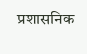प्रशासनिक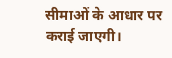सीमाओं के आधार पर कराई जाएगी।